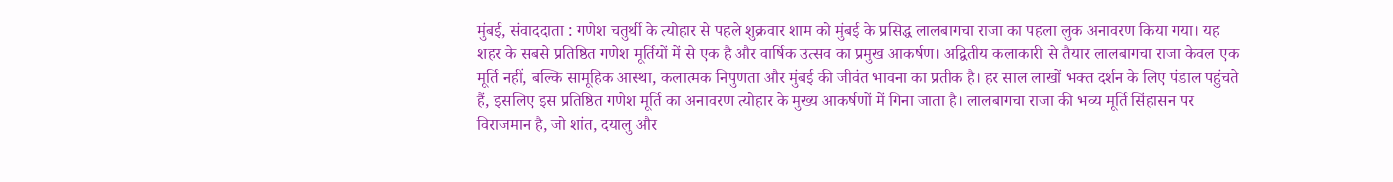मुंबई, संवाददाता : गणेश चतुर्थी के त्योहार से पहले शुक्रवार शाम को मुंबई के प्रसिद्ध लालबागचा राजा का पहला लुक अनावरण किया गया। यह शहर के सबसे प्रतिष्ठित गणेश मूर्तियों में से एक है और वार्षिक उत्सव का प्रमुख आकर्षण। अद्वितीय कलाकारी से तैयार लालबागचा राजा केवल एक मूर्ति नहीं, बल्कि सामूहिक आस्था, कलात्मक निपुणता और मुंबई की जीवंत भावना का प्रतीक है। हर साल लाखों भक्त दर्शन के लिए पंडाल पहुंचते हैं, इसलिए इस प्रतिष्ठित गणेश मूर्ति का अनावरण त्योहार के मुख्य आकर्षणों में गिना जाता है। लालबागचा राजा की भव्य मूर्ति सिंहासन पर विराजमान है, जो शांत, दयालु और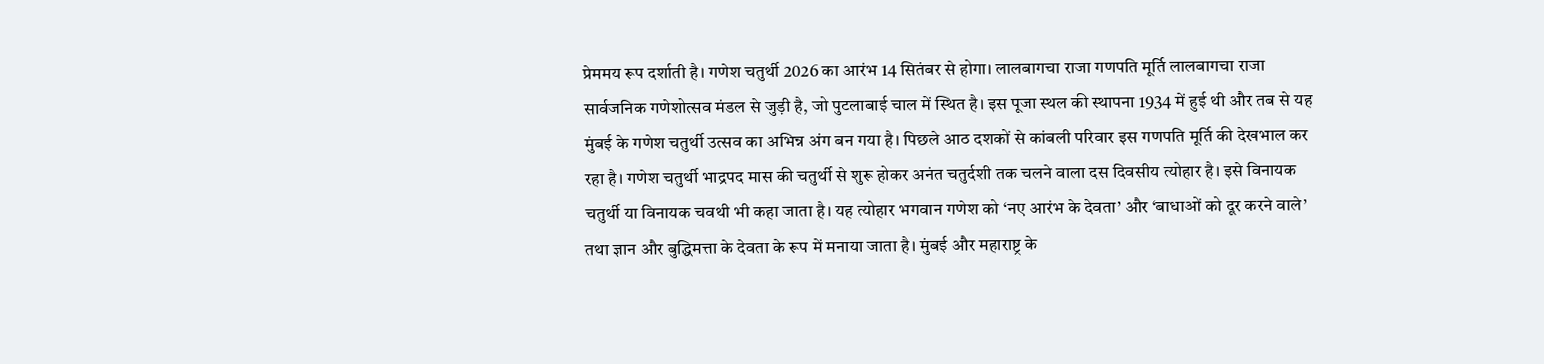प्रेममय रूप दर्शाती है। गणेश चतुर्थी 2026 का आरंभ 14 सितंबर से होगा। लालबागचा राजा गणपति मूर्ति लालबागचा राजा सार्वजनिक गणेशोत्सव मंडल से जुड़ी है, जो पुटलाबाई चाल में स्थित है। इस पूजा स्थल की स्थापना 1934 में हुई थी और तब से यह मुंबई के गणेश चतुर्थी उत्सव का अभिन्न अंग बन गया है। पिछले आठ दशकों से कांबली परिवार इस गणपति मूर्ति की देखभाल कर रहा है। गणेश चतुर्थी भाद्रपद मास की चतुर्थी से शुरू होकर अनंत चतुर्दशी तक चलने वाला दस दिवसीय त्योहार है। इसे विनायक चतुर्थी या विनायक चवथी भी कहा जाता है। यह त्योहार भगवान गणेश को ‘नए आरंभ के देवता’ और ‘बाधाओं को दूर करने वाले’ तथा ज्ञान और बुद्धिमत्ता के देवता के रूप में मनाया जाता है। मुंबई और महाराष्ट्र के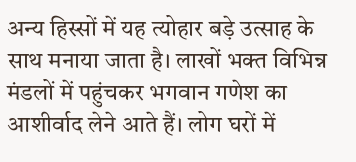अन्य हिस्सों में यह त्योहार बड़े उत्साह के साथ मनाया जाता है। लाखों भक्त विभिन्न मंडलों में पहुंचकर भगवान गणेश का आशीर्वाद लेने आते हैं। लोग घरों में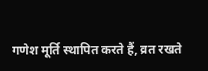गणेश मूर्ति स्थापित करते हैं, व्रत रखते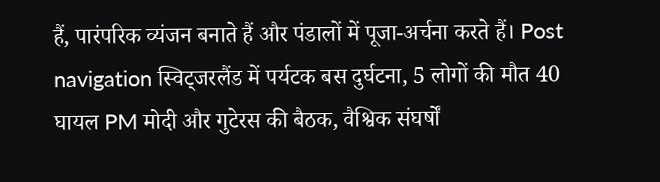हैं, पारंपरिक व्यंजन बनाते हैं और पंडालों में पूजा-अर्चना करते हैं। Post navigation स्विट्जरलैंड में पर्यटक बस दुर्घटना, 5 लोगों की मौत 40 घायल PM मोदी और गुटेरस की बैठक, वैश्विक संघर्षों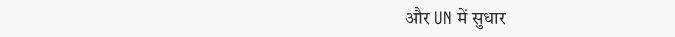और UN में सुधार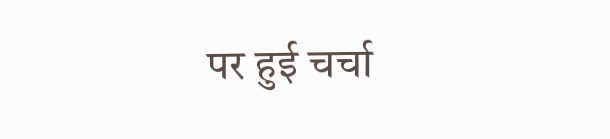पर हुई चर्चा